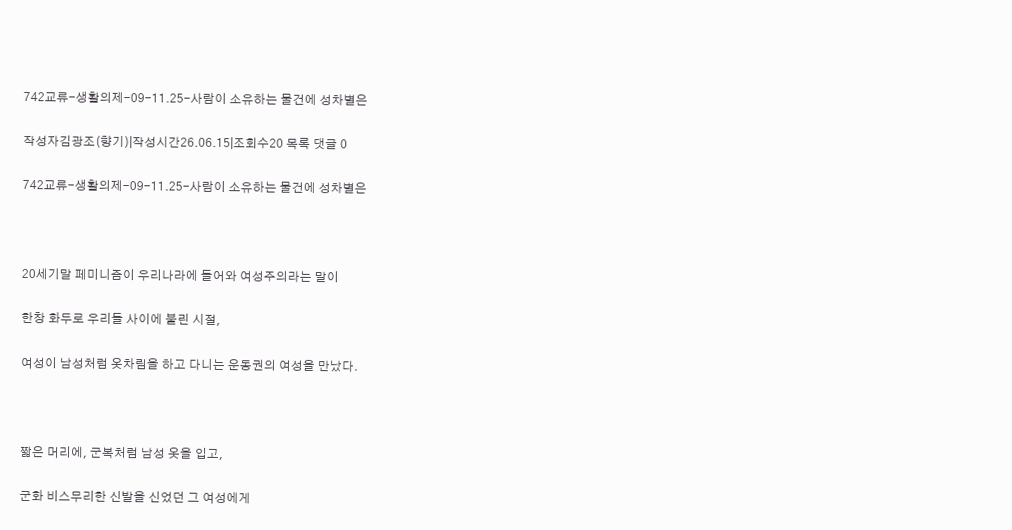742교류-생활의제-09-11.25-사람이 소유하는 물건에 성차별은

작성자김광조(향기)|작성시간26.06.15|조회수20 목록 댓글 0

742교류-생활의제-09-11.25-사람이 소유하는 물건에 성차별은



20세기말 페미니즘이 우리나라에 들어와 여성주의라는 말이

한창 화두로 우리들 사이에 불린 시절,

여성이 남성처럼 옷차림을 하고 다니는 운동권의 여성을 만났다.



짧은 머리에, 군복처럼 남성 옷을 입고,

군화 비스무리한 신발을 신었던 그 여성에게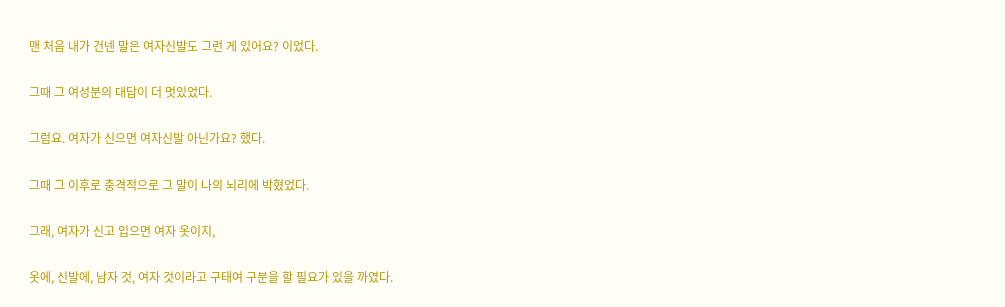맨 처음 내가 건넨 말은 여자신발도 그런 게 있어요? 이었다.

그때 그 여성분의 대답이 더 멋있었다.

그럼요. 여자가 신으면 여자신발 아닌가요? 했다.

그때 그 이후로 충격적으로 그 말이 나의 뇌리에 박혔었다.

그래, 여자가 신고 입으면 여자 옷이지,

옷에, 신발에, 남자 것, 여자 것이라고 구태여 구분을 할 필요가 있을 까였다.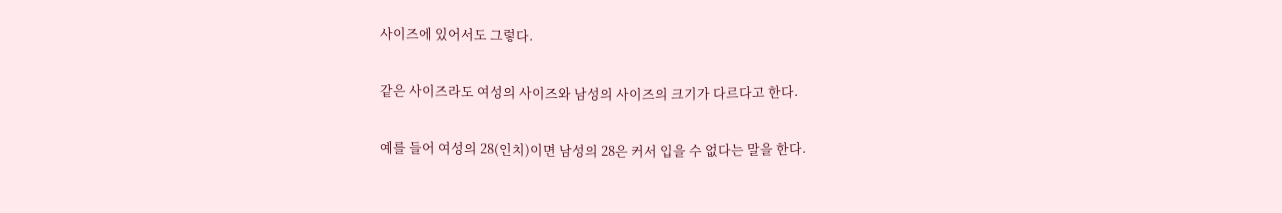사이즈에 있어서도 그렇다.

같은 사이즈라도 여성의 사이즈와 남성의 사이즈의 크기가 다르다고 한다.

예를 들어 여성의 28(인치)이면 남성의 28은 커서 입을 수 없다는 말을 한다.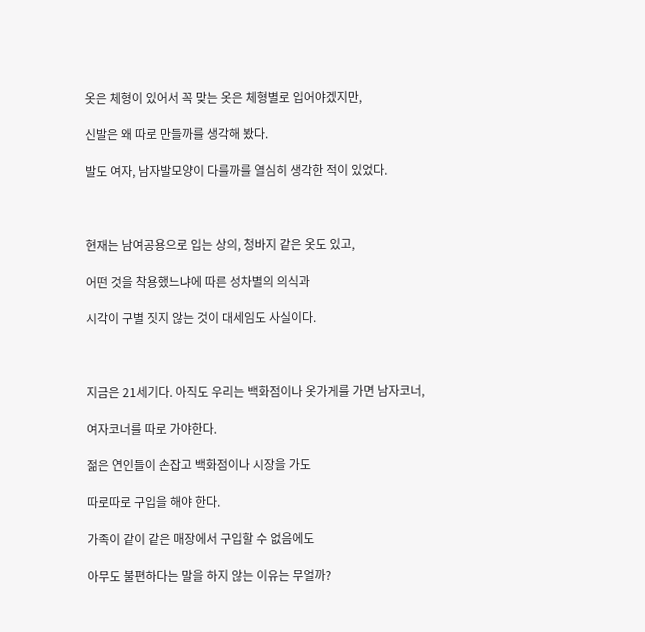옷은 체형이 있어서 꼭 맞는 옷은 체형별로 입어야겠지만,

신발은 왜 따로 만들까를 생각해 봤다.

발도 여자, 남자발모양이 다를까를 열심히 생각한 적이 있었다.



현재는 남여공용으로 입는 상의, 청바지 같은 옷도 있고,

어떤 것을 착용했느냐에 따른 성차별의 의식과

시각이 구별 짓지 않는 것이 대세임도 사실이다.



지금은 21세기다. 아직도 우리는 백화점이나 옷가게를 가면 남자코너,

여자코너를 따로 가야한다.

젊은 연인들이 손잡고 백화점이나 시장을 가도

따로따로 구입을 해야 한다.

가족이 같이 같은 매장에서 구입할 수 없음에도

아무도 불편하다는 말을 하지 않는 이유는 무얼까?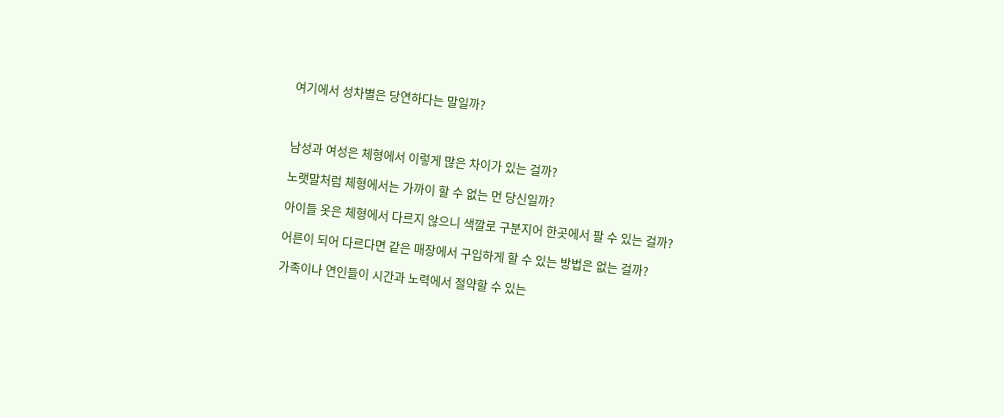여기에서 성차별은 당연하다는 말일까?



남성과 여성은 체형에서 이렇게 많은 차이가 있는 걸까?

노랫말처럼 체형에서는 가까이 할 수 없는 먼 당신일까?

아이들 옷은 체형에서 다르지 않으니 색깔로 구분지어 한곳에서 팔 수 있는 걸까?

어른이 되어 다르다면 같은 매장에서 구입하게 할 수 있는 방법은 없는 걸까?

가족이나 연인들이 시간과 노력에서 절약할 수 있는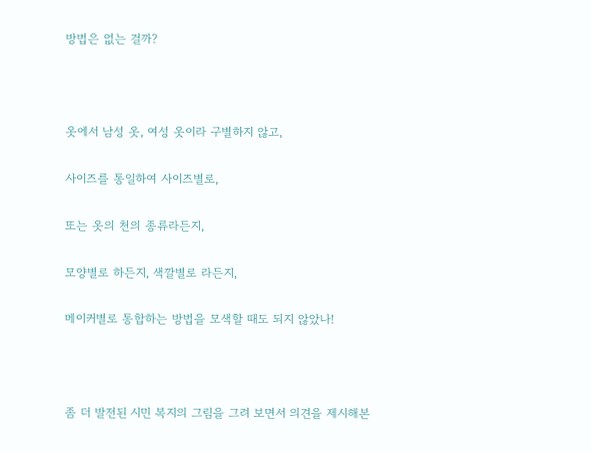방법은 없는 걸까?



옷에서 남성 옷, 여성 옷이라 구별하지 않고,

사이즈를 통일하여 사이즈별로,

또는 옷의 천의 종류라든지,

모양별로 하든지, 색깔별로 라든지,

메이커별로 통합하는 방법을 모색할 때도 되지 않았나!



좀 더 발전된 시민 복지의 그림을 그려 보면서 의견을 제시해본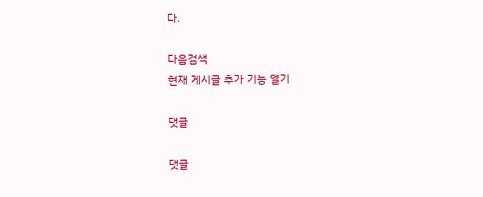다.

다음검색
현재 게시글 추가 기능 열기

댓글

댓글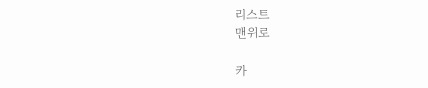리스트
맨위로

카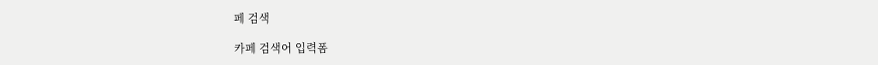페 검색

카페 검색어 입력폼